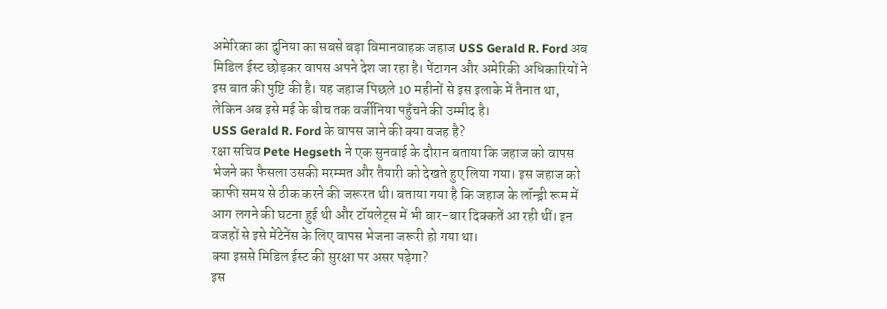अमेरिका का दुनिया का सबसे बड़ा विमानवाहक जहाज USS Gerald R. Ford अब मिडिल ईस्ट छोड़कर वापस अपने देश जा रहा है। पेंटागन और अमेरिकी अधिकारियों ने इस बात की पुष्टि की है। यह जहाज पिछले 10 महीनों से इस इलाके में तैनात था, लेकिन अब इसे मई के बीच तक वर्जीनिया पहुँचने की उम्मीद है।
USS Gerald R. Ford के वापस जाने की क्या वजह है?
रक्षा सचिव Pete Hegseth ने एक सुनवाई के दौरान बताया कि जहाज को वापस भेजने का फैसला उसकी मरम्मत और तैयारी को देखते हुए लिया गया। इस जहाज को काफी समय से ठीक करने की जरूरत थी। बताया गया है कि जहाज के लॉन्ड्री रूम में आग लगने की घटना हुई थी और टॉयलेट्स में भी बार-बार दिक्कतें आ रही थीं। इन वजहों से इसे मेंटेनेंस के लिए वापस भेजना जरूरी हो गया था।
क्या इससे मिडिल ईस्ट की सुरक्षा पर असर पड़ेगा?
इस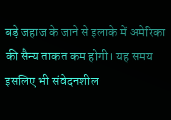बड़े जहाज के जाने से इलाके में अमेरिका की सैन्य ताकत कम होगी। यह समय इसलिए भी संवेदनशील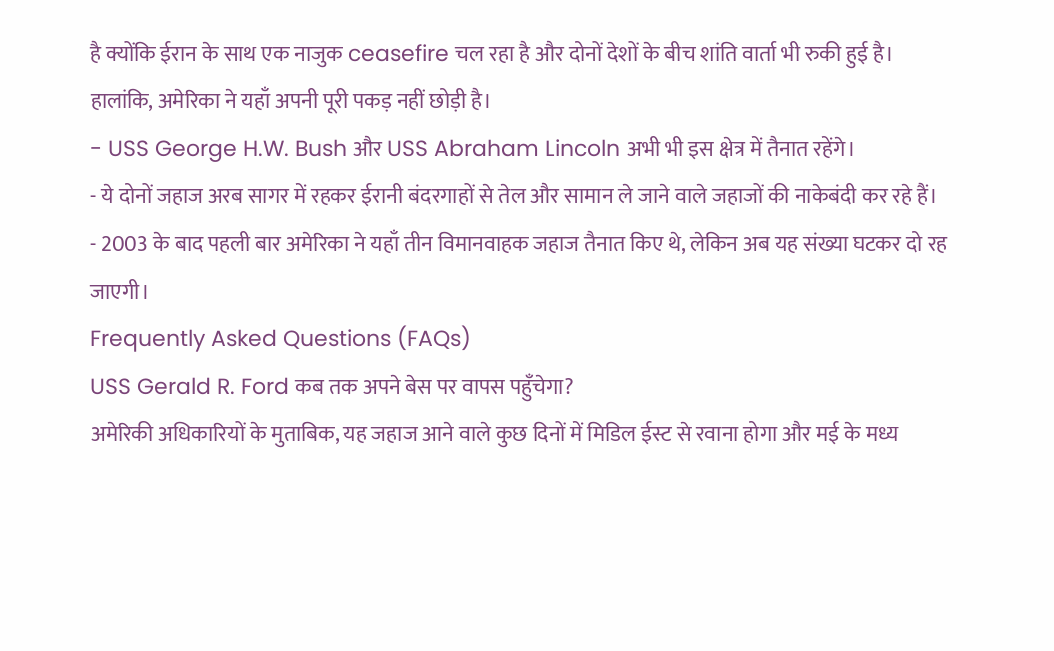है क्योंकि ईरान के साथ एक नाजुक ceasefire चल रहा है और दोनों देशों के बीच शांति वार्ता भी रुकी हुई है। हालांकि, अमेरिका ने यहाँ अपनी पूरी पकड़ नहीं छोड़ी है।
- USS George H.W. Bush और USS Abraham Lincoln अभी भी इस क्षेत्र में तैनात रहेंगे।
- ये दोनों जहाज अरब सागर में रहकर ईरानी बंदरगाहों से तेल और सामान ले जाने वाले जहाजों की नाकेबंदी कर रहे हैं।
- 2003 के बाद पहली बार अमेरिका ने यहाँ तीन विमानवाहक जहाज तैनात किए थे, लेकिन अब यह संख्या घटकर दो रह जाएगी।
Frequently Asked Questions (FAQs)
USS Gerald R. Ford कब तक अपने बेस पर वापस पहुँचेगा?
अमेरिकी अधिकारियों के मुताबिक, यह जहाज आने वाले कुछ दिनों में मिडिल ईस्ट से रवाना होगा और मई के मध्य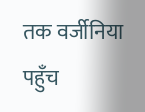तक वर्जीनिया पहुँच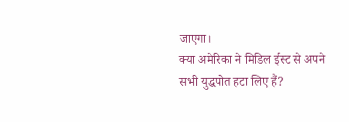जाएगा।
क्या अमेरिका ने मिडिल ईस्ट से अपने सभी युद्धपोत हटा लिए हैं?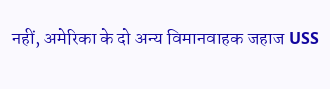नहीं, अमेरिका के दो अन्य विमानवाहक जहाज USS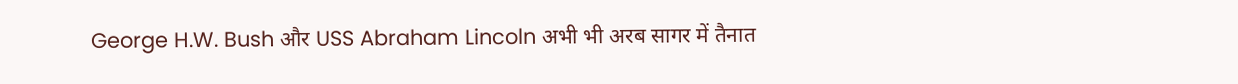George H.W. Bush और USS Abraham Lincoln अभी भी अरब सागर में तैनात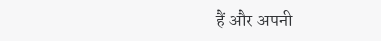हैं और अपनी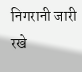निगरानी जारी रखे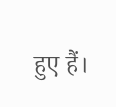हुए हैं।